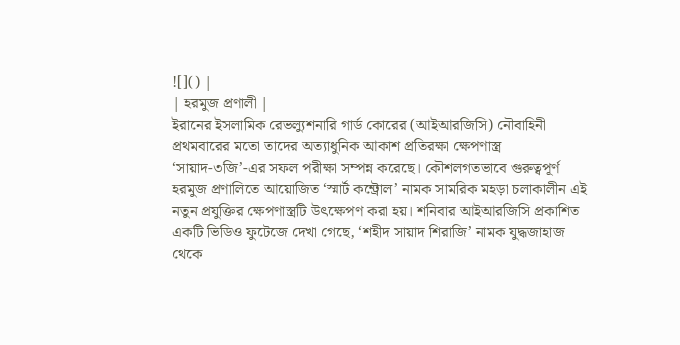![]() |
| হরমুজ প্রণালী |
ইরানের ইসলামিক রেভল্যুশনারি গার্ড কোরের (আইআরজিসি) নৌবাহিনী প্রথমবারের মতো তাদের অত্যাধুনিক আকাশ প্রতিরক্ষা ক্ষেপণাস্ত্র ‘সায়াদ-৩জি’-এর সফল পরীক্ষা সম্পন্ন করেছে। কৌশলগতভাবে গুরুত্বপূর্ণ হরমুজ প্রণালিতে আয়োজিত ‘স্মার্ট কন্ট্রোল’ নামক সামরিক মহড়া চলাকালীন এই নতুন প্রযুক্তির ক্ষেপণাস্ত্রটি উৎক্ষেপণ করা হয়। শনিবার আইআরজিসি প্রকাশিত একটি ভিডিও ফুটেজে দেখা গেছে, ‘শহীদ সায়াদ শিরাজি’ নামক যুদ্ধজাহাজ থেকে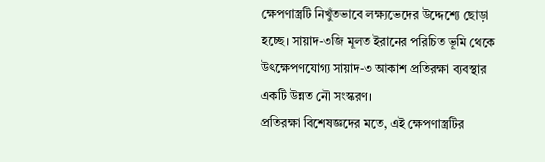ক্ষেপণাস্ত্রটি নিখুঁতভাবে লক্ষ্যভেদের উদ্দেশ্যে ছোড়া হচ্ছে। সায়াদ-৩জি মূলত ইরানের পরিচিত ভূমি থেকে উৎক্ষেপণযোগ্য সায়াদ-৩ আকাশ প্রতিরক্ষা ব্যবস্থার একটি উন্নত নৌ সংস্করণ।
প্রতিরক্ষা বিশেষজ্ঞদের মতে, এই ক্ষেপণাস্ত্রটির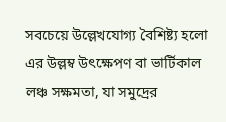সবচেয়ে উল্লেখযোগ্য বৈশিষ্ট্য হলো এর উল্লম্ব উৎক্ষেপণ বা ভার্টিকাল লঞ্চ সক্ষমতা, যা সমুদ্রের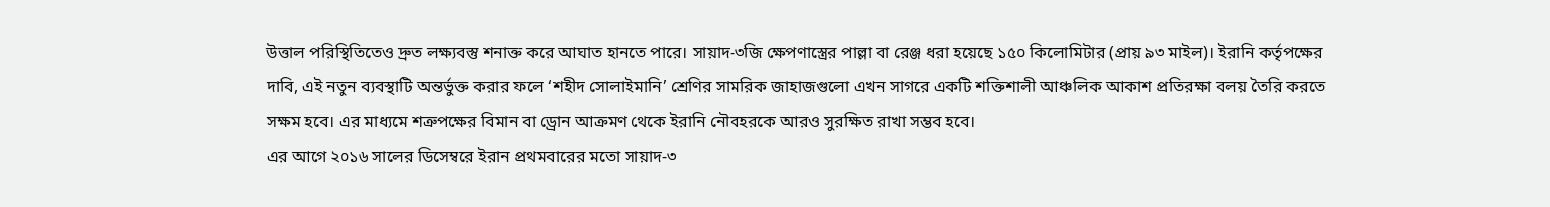উত্তাল পরিস্থিতিতেও দ্রুত লক্ষ্যবস্তু শনাক্ত করে আঘাত হানতে পারে। সায়াদ-৩জি ক্ষেপণাস্ত্রের পাল্লা বা রেঞ্জ ধরা হয়েছে ১৫০ কিলোমিটার (প্রায় ৯৩ মাইল)। ইরানি কর্তৃপক্ষের দাবি, এই নতুন ব্যবস্থাটি অন্তর্ভুক্ত করার ফলে ‘শহীদ সোলাইমানি’ শ্রেণির সামরিক জাহাজগুলো এখন সাগরে একটি শক্তিশালী আঞ্চলিক আকাশ প্রতিরক্ষা বলয় তৈরি করতে সক্ষম হবে। এর মাধ্যমে শত্রুপক্ষের বিমান বা ড্রোন আক্রমণ থেকে ইরানি নৌবহরকে আরও সুরক্ষিত রাখা সম্ভব হবে।
এর আগে ২০১৬ সালের ডিসেম্বরে ইরান প্রথমবারের মতো সায়াদ-৩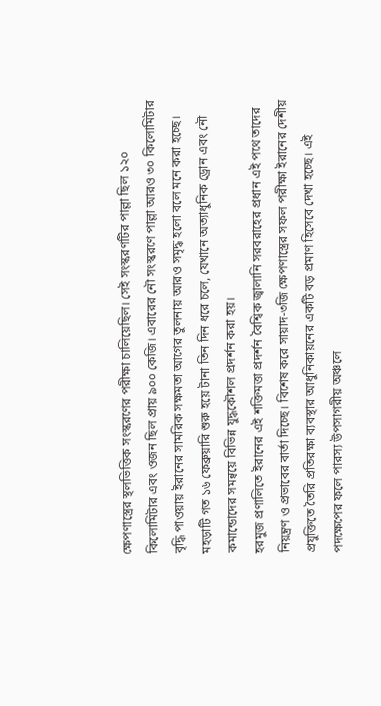ক্ষেপণাস্ত্রের স্থলভিত্তিক সংস্করণের পরীক্ষা চালিয়েছিল। সেই সংস্করণটির পাল্লা ছিল ১২০ কিলোমিটার এবং ওজন ছিল প্রায় ৯০০ কেজি। এবারের নৌ সংস্করণে পাল্লা আরও ৩০ কিলোমিটার বৃদ্ধি পাওয়ায় ইরানের সামরিক সক্ষমতা আগের তুলনায় আরও সমৃদ্ধ হলো বলে মনে করা হচ্ছে। মহড়াটি গত ১৬ ফেব্রুয়ারি শুরু হয়ে টানা তিন দিন ধরে চলে, যেখানে অত্যাধুনিক ড্রোন এবং নৌ কমান্ডোদের সমন্বয়ে বিভিন্ন যুদ্ধকৌশল প্রদর্শন করা হয়।
হরমুজ প্রণালিতে ইরানের এই শক্তিমত্তা প্রদর্শন বৈশ্বিক জ্বালানি সরবরাহের প্রধান এই পথে তাদের নিয়ন্ত্রণ ও প্রভাবের বার্তা দিচ্ছে। বিশেষ করে সায়াদ-৩জি ক্ষেপণাস্ত্রের সফল পরীক্ষা ইরানের দেশীয় প্রযুক্তিতে তৈরি প্রতিরক্ষা ব্যবস্থার আধুনিকায়নের একটি বড় প্রমাণ হিসেবে দেখা হচ্ছে। এই পদক্ষেপের ফলে পারস্য উপসাগরীয় অঞ্চলে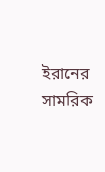ইরানের সামরিক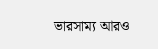ভারসাম্য আরও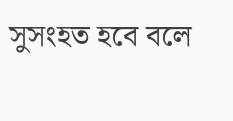সুসংহত হবে বলে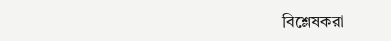বিশ্লেষকরা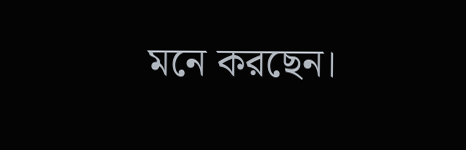মনে করছেন।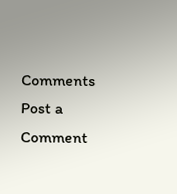Comments
Post a Comment